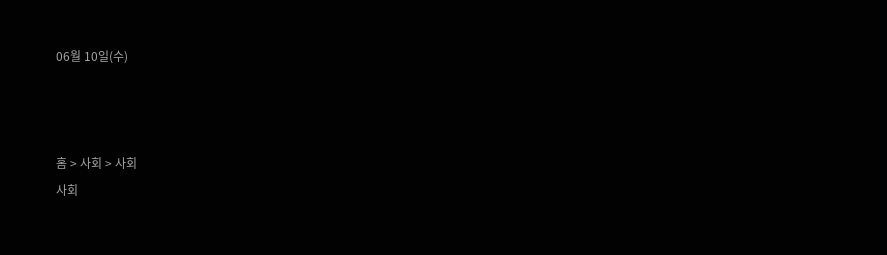06월 10일(수)



홈 > 사회 > 사회
사회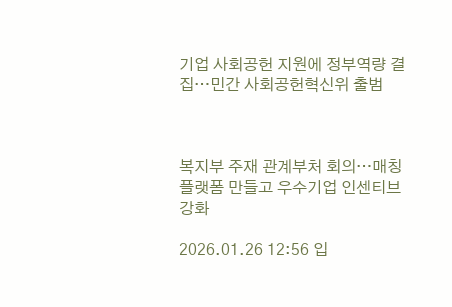기업 사회공헌 지원에 정부역량 결집…민간 사회공헌혁신위 출범



복지부 주재 관계부처 회의…매칭 플랫폼 만들고 우수기업 인센티브 강화

2026.01.26 12:56 입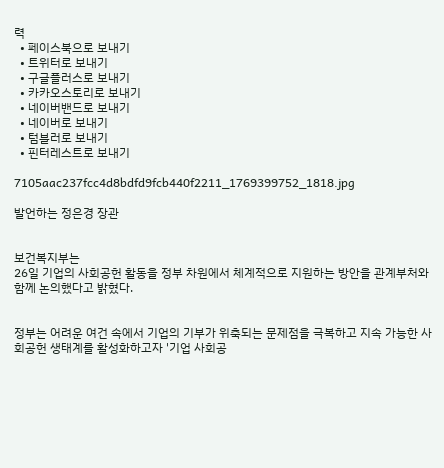력
  • 페이스북으로 보내기
  • 트위터로 보내기
  • 구글플러스로 보내기
  • 카카오스토리로 보내기
  • 네이버밴드로 보내기
  • 네이버로 보내기
  • 텀블러로 보내기
  • 핀터레스트로 보내기

7105aac237fcc4d8bdfd9fcb440f2211_1769399752_1818.jpg

발언하는 정은경 장관


보건복지부는
26일 기업의 사회공헌 활동을 정부 차원에서 체계적으로 지원하는 방안을 관계부처와 함께 논의했다고 밝혔다.


정부는 어려운 여건 속에서 기업의 기부가 위축되는 문제점을 극복하고 지속 가능한 사회공헌 생태계를 활성화하고자 '기업 사회공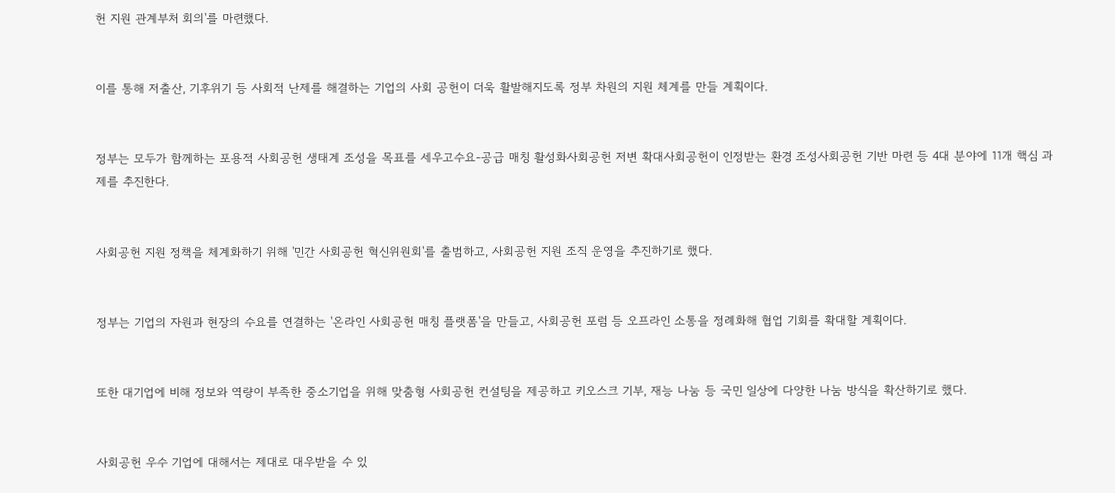헌 지원 관계부처 회의'를 마련했다.


이를 통해 저출산, 기후위기 등 사회적 난제를 해결하는 기업의 사회 공헌이 더욱 활발해지도록 정부 차원의 지원 체계를 만들 계획이다.


정부는 모두가 함께하는 포용적 사회공헌 생태계 조성을 목표를 세우고수요-공급 매칭 활성화사회공헌 저변 확대사회공헌이 인정받는 환경 조성사회공헌 기반 마련 등 4대 분야에 11개 핵심 과제를 추진한다.


사회공헌 지원 정책을 체계화하기 위해 '민간 사회공헌 혁신위원회'를 출범하고, 사회공헌 지원 조직 운영을 추진하기로 했다.


정부는 기업의 자원과 현장의 수요를 연결하는 '온라인 사회공헌 매칭 플랫폼'을 만들고, 사회공헌 포럼 등 오프라인 소통을 정례화해 협업 기회를 확대할 계획이다.


또한 대기업에 비해 정보와 역량이 부족한 중소기업을 위해 맞춤형 사회공헌 컨설팅을 제공하고 키오스크 기부, 재능 나눔 등 국민 일상에 다양한 나눔 방식을 확산하기로 했다.


사회공헌 우수 기업에 대해서는 제대로 대우받을 수 있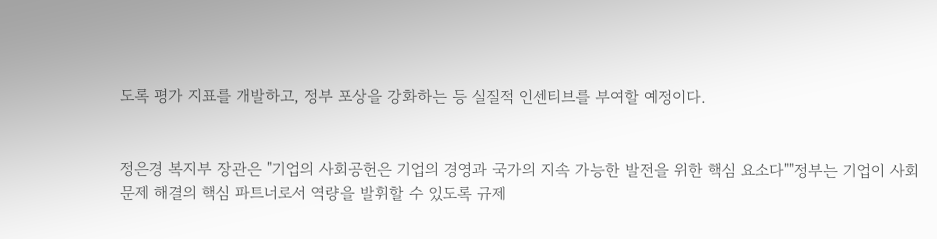도록 평가 지표를 개발하고, 정부 포상을 강화하는 등 실질적 인센티브를 부여할 예정이다.


정은경 복지부 장관은 "기업의 사회공헌은 기업의 경영과 국가의 지속 가능한 발전을 위한 핵심 요소다""정부는 기업이 사회문제 해결의 핵심 파트너로서 역량을 발휘할 수 있도록 규제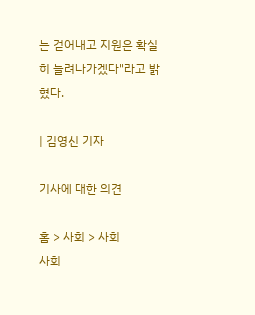는 걷어내고 지원은 확실히 늘려나가겠다"라고 밝혔다.

| 김영신 기자

기사에 대한 의견

홈 > 사회 > 사회
사회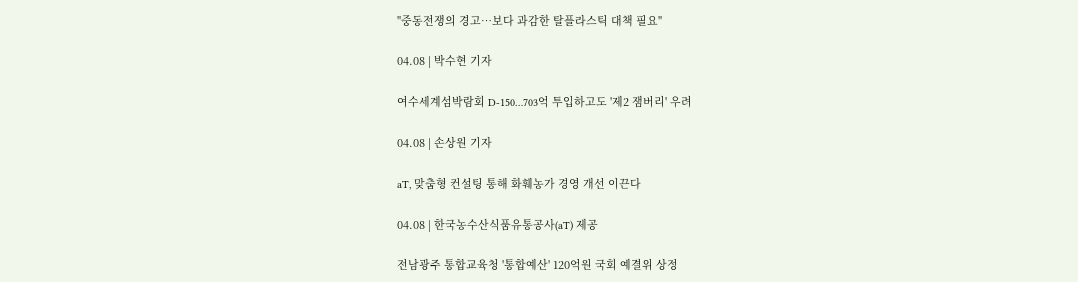"중동전쟁의 경고…보다 과감한 탈플라스틱 대책 필요"

04.08 | 박수현 기자

여수세계섬박람회 D-150…703억 투입하고도 '제2 잼버리' 우려

04.08 | 손상원 기자

aT, 맞춤형 컨설팅 통해 화훼농가 경영 개선 이끈다

04.08 | 한국농수산식품유통공사(aT) 제공

전남광주 통합교육청 '통합예산' 120억원 국회 예결위 상정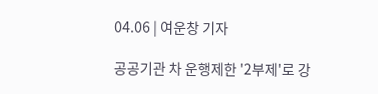04.06 | 여운창 기자

공공기관 차 운행제한 '2부제'로 강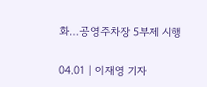화…공영주차장 5부제 시행

04.01 | 이재영 기자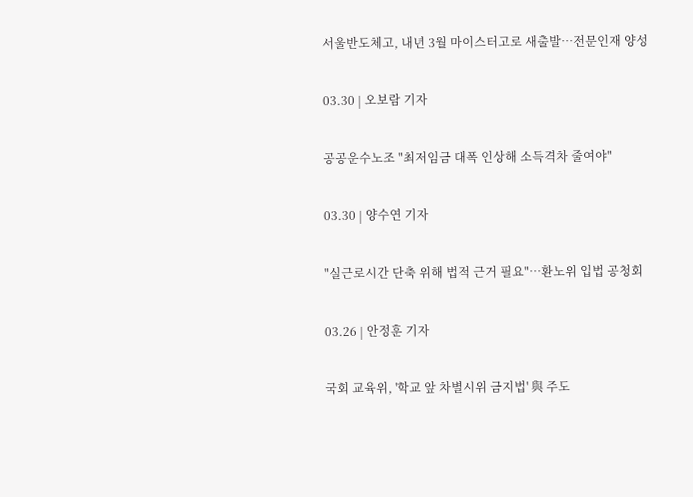서울반도체고, 내년 3월 마이스터고로 새출발…전문인재 양성

03.30 | 오보람 기자

공공운수노조 "최저임금 대폭 인상해 소득격차 줄여야"

03.30 | 양수연 기자

"실근로시간 단축 위해 법적 근거 필요"…환노위 입법 공청회

03.26 | 안정훈 기자

국회 교육위, '학교 앞 차별시위 금지법' 與 주도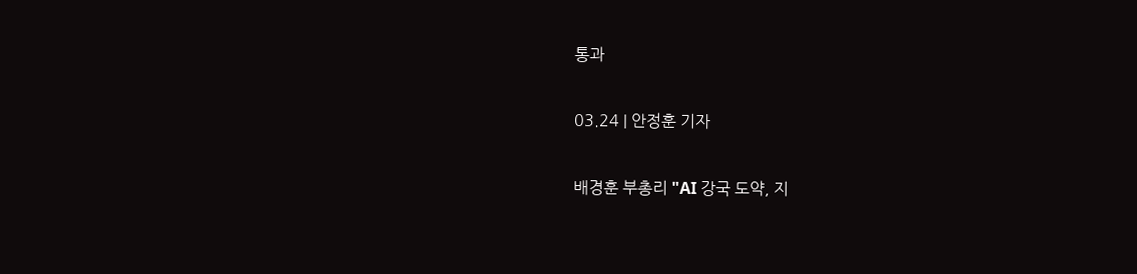통과

03.24 | 안정훈 기자

배경훈 부총리 "AI 강국 도약, 지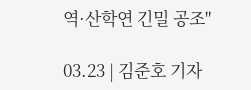역·산학연 긴밀 공조"

03.23 | 김준호 기자